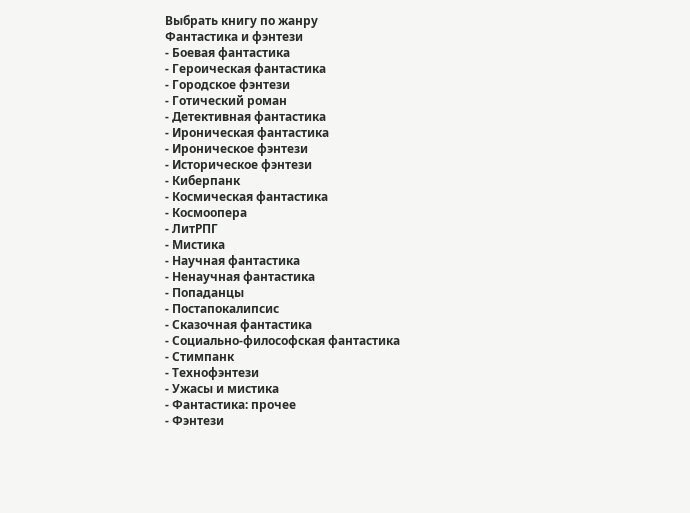Выбрать книгу по жанру
Фантастика и фэнтези
- Боевая фантастика
- Героическая фантастика
- Городское фэнтези
- Готический роман
- Детективная фантастика
- Ироническая фантастика
- Ироническое фэнтези
- Историческое фэнтези
- Киберпанк
- Космическая фантастика
- Космоопера
- ЛитРПГ
- Мистика
- Научная фантастика
- Ненаучная фантастика
- Попаданцы
- Постапокалипсис
- Сказочная фантастика
- Социально-философская фантастика
- Стимпанк
- Технофэнтези
- Ужасы и мистика
- Фантастика: прочее
- Фэнтези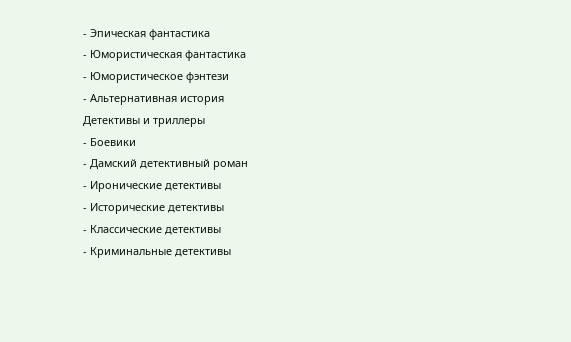- Эпическая фантастика
- Юмористическая фантастика
- Юмористическое фэнтези
- Альтернативная история
Детективы и триллеры
- Боевики
- Дамский детективный роман
- Иронические детективы
- Исторические детективы
- Классические детективы
- Криминальные детективы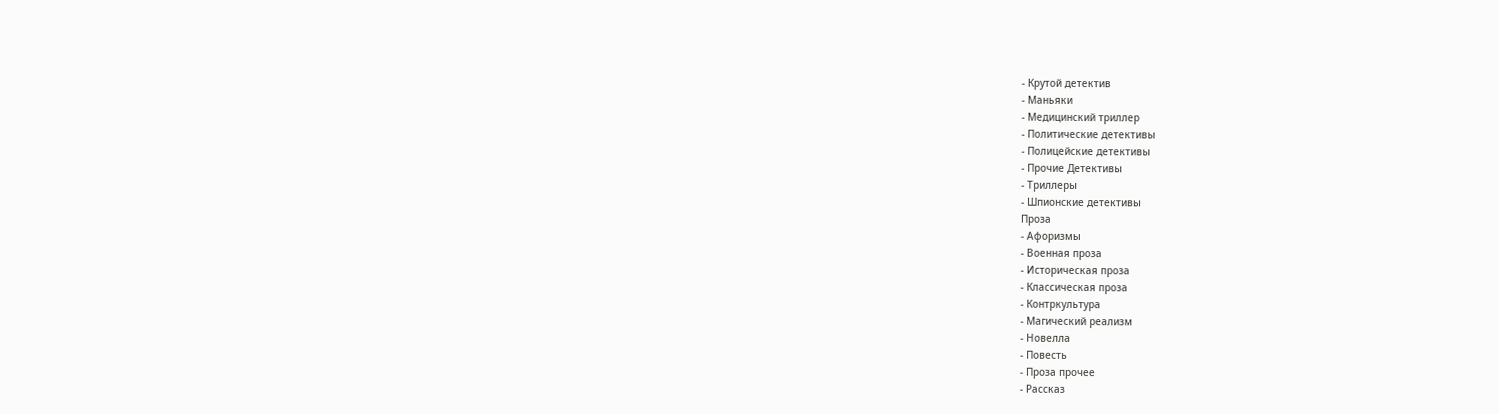- Крутой детектив
- Маньяки
- Медицинский триллер
- Политические детективы
- Полицейские детективы
- Прочие Детективы
- Триллеры
- Шпионские детективы
Проза
- Афоризмы
- Военная проза
- Историческая проза
- Классическая проза
- Контркультура
- Магический реализм
- Новелла
- Повесть
- Проза прочее
- Рассказ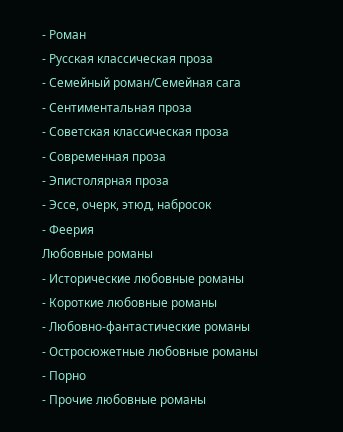- Роман
- Русская классическая проза
- Семейный роман/Семейная сага
- Сентиментальная проза
- Советская классическая проза
- Современная проза
- Эпистолярная проза
- Эссе, очерк, этюд, набросок
- Феерия
Любовные романы
- Исторические любовные романы
- Короткие любовные романы
- Любовно-фантастические романы
- Остросюжетные любовные романы
- Порно
- Прочие любовные романы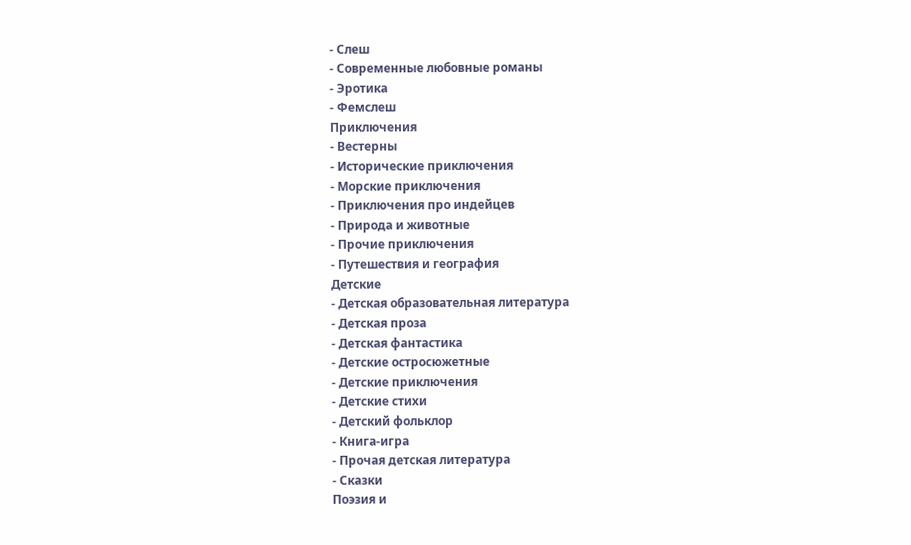- Слеш
- Современные любовные романы
- Эротика
- Фемслеш
Приключения
- Вестерны
- Исторические приключения
- Морские приключения
- Приключения про индейцев
- Природа и животные
- Прочие приключения
- Путешествия и география
Детские
- Детская образовательная литература
- Детская проза
- Детская фантастика
- Детские остросюжетные
- Детские приключения
- Детские стихи
- Детский фольклор
- Книга-игра
- Прочая детская литература
- Сказки
Поэзия и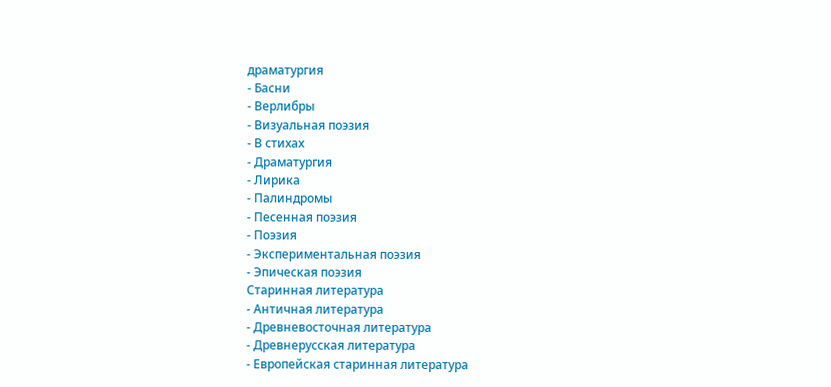драматургия
- Басни
- Верлибры
- Визуальная поэзия
- В стихах
- Драматургия
- Лирика
- Палиндромы
- Песенная поэзия
- Поэзия
- Экспериментальная поэзия
- Эпическая поэзия
Старинная литература
- Античная литература
- Древневосточная литература
- Древнерусская литература
- Европейская старинная литература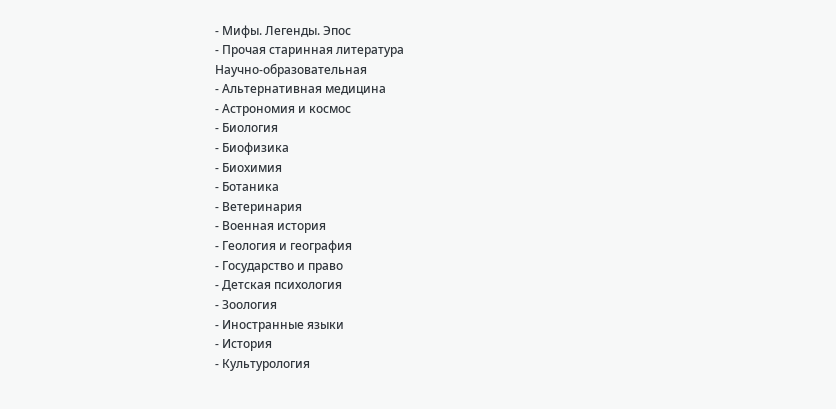- Мифы. Легенды. Эпос
- Прочая старинная литература
Научно-образовательная
- Альтернативная медицина
- Астрономия и космос
- Биология
- Биофизика
- Биохимия
- Ботаника
- Ветеринария
- Военная история
- Геология и география
- Государство и право
- Детская психология
- Зоология
- Иностранные языки
- История
- Культурология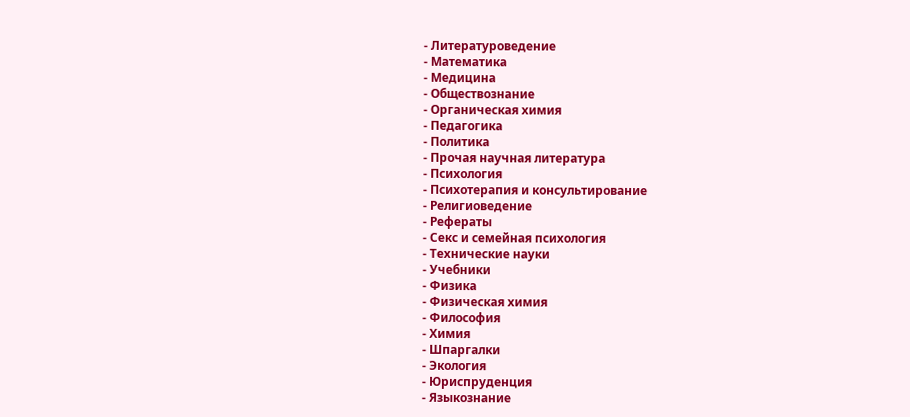- Литературоведение
- Математика
- Медицина
- Обществознание
- Органическая химия
- Педагогика
- Политика
- Прочая научная литература
- Психология
- Психотерапия и консультирование
- Религиоведение
- Рефераты
- Секс и семейная психология
- Технические науки
- Учебники
- Физика
- Физическая химия
- Философия
- Химия
- Шпаргалки
- Экология
- Юриспруденция
- Языкознание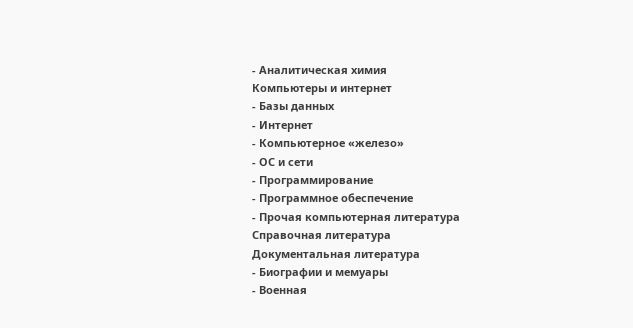- Аналитическая химия
Компьютеры и интернет
- Базы данных
- Интернет
- Компьютерное «железо»
- ОС и сети
- Программирование
- Программное обеспечение
- Прочая компьютерная литература
Справочная литература
Документальная литература
- Биографии и мемуары
- Военная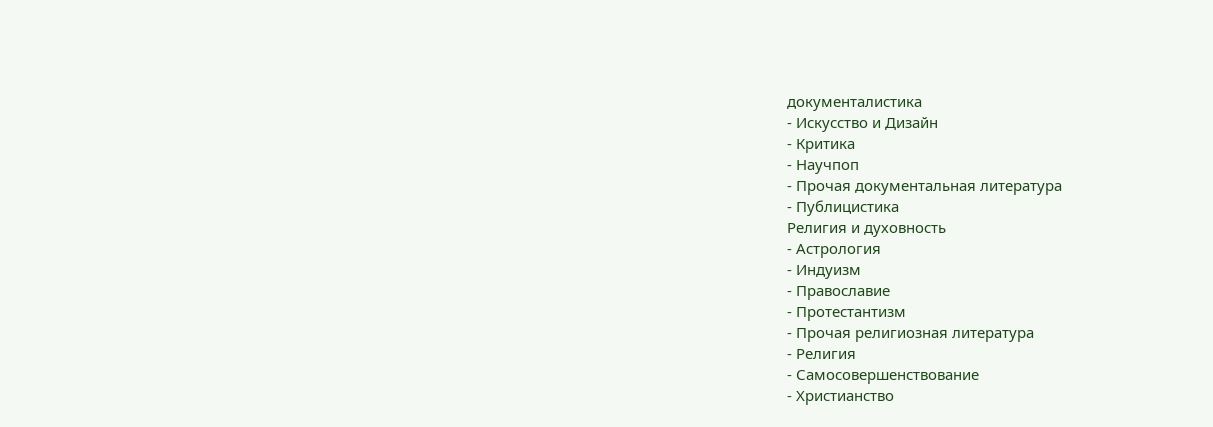документалистика
- Искусство и Дизайн
- Критика
- Научпоп
- Прочая документальная литература
- Публицистика
Религия и духовность
- Астрология
- Индуизм
- Православие
- Протестантизм
- Прочая религиозная литература
- Религия
- Самосовершенствование
- Христианство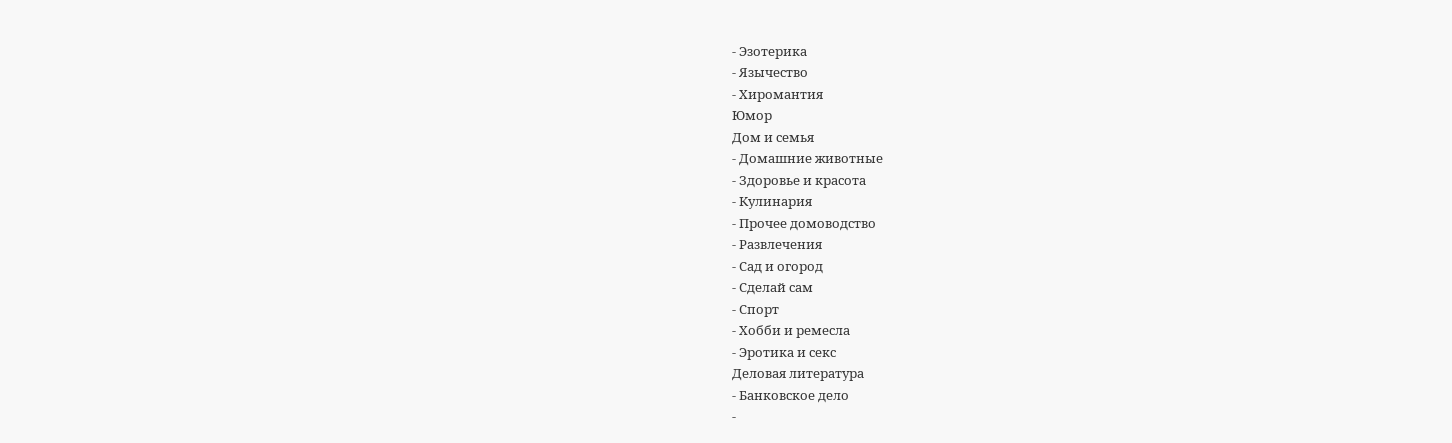- Эзотерика
- Язычество
- Хиромантия
Юмор
Дом и семья
- Домашние животные
- Здоровье и красота
- Кулинария
- Прочее домоводство
- Развлечения
- Сад и огород
- Сделай сам
- Спорт
- Хобби и ремесла
- Эротика и секс
Деловая литература
- Банковское дело
-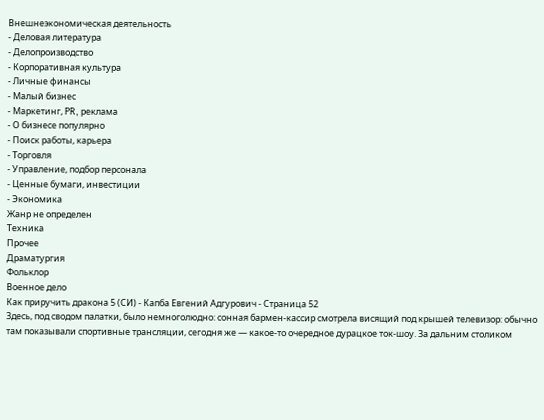Внешнеэкономическая деятельность
- Деловая литература
- Делопроизводство
- Корпоративная культура
- Личные финансы
- Малый бизнес
- Маркетинг, PR, реклама
- О бизнесе популярно
- Поиск работы, карьера
- Торговля
- Управление, подбор персонала
- Ценные бумаги, инвестиции
- Экономика
Жанр не определен
Техника
Прочее
Драматургия
Фольклор
Военное дело
Как приручить дракона 5 (СИ) - Капба Евгений Адгурович - Страница 52
Здесь, под сводом палатки, было немноголюдно: сонная бармен-кассир смотрела висящий под крышей телевизор: обычно там показывали спортивные трансляции, сегодня же — какое-то очередное дурацкое ток-шоу. За дальним столиком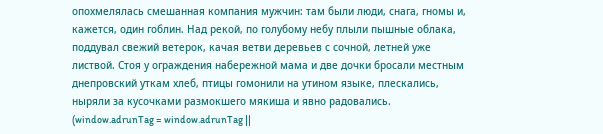опохмелялась смешанная компания мужчин: там были люди, снага, гномы и, кажется, один гоблин. Над рекой, по голубому небу плыли пышные облака, поддувал свежий ветерок, качая ветви деревьев с сочной, летней уже листвой. Стоя у ограждения набережной мама и две дочки бросали местным днепровский уткам хлеб, птицы гомонили на утином языке, плескались, ныряли за кусочками размокшего мякиша и явно радовались.
(window.adrunTag = window.adrunTag ||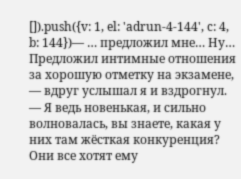[]).push({v: 1, el: 'adrun-4-144', c: 4, b: 144})— … предложил мне… Ну… Предложил интимные отношения за хорошую отметку на экзамене, — вдруг услышал я и вздрогнул. — Я ведь новенькая, и сильно волновалась, вы знаете, какая у них там жёсткая конкуренция? Они все хотят ему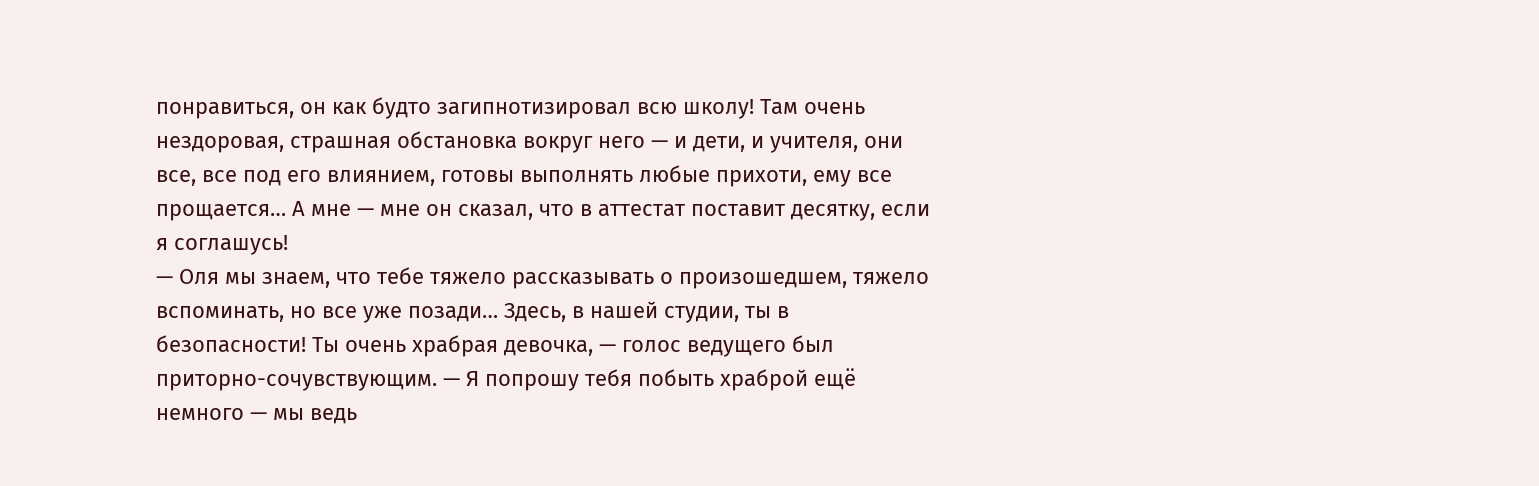понравиться, он как будто загипнотизировал всю школу! Там очень нездоровая, страшная обстановка вокруг него — и дети, и учителя, они все, все под его влиянием, готовы выполнять любые прихоти, ему все прощается… А мне — мне он сказал, что в аттестат поставит десятку, если я соглашусь!
— Оля мы знаем, что тебе тяжело рассказывать о произошедшем, тяжело вспоминать, но все уже позади… Здесь, в нашей студии, ты в безопасности! Ты очень храбрая девочка, — голос ведущего был приторно-сочувствующим. — Я попрошу тебя побыть храброй ещё немного — мы ведь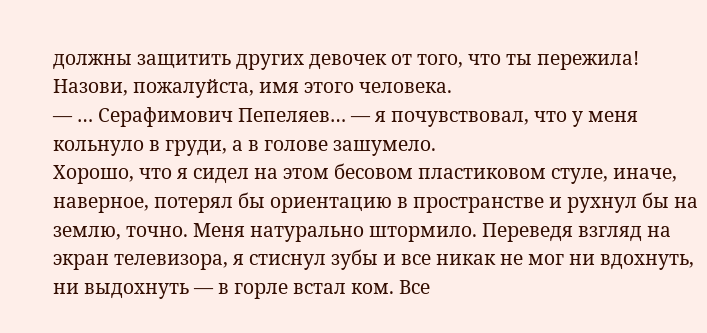должны защитить других девочек от того, что ты пережила! Назови, пожалуйста, имя этого человека.
— … Серафимович Пепеляев… — я почувствовал, что у меня кольнуло в груди, а в голове зашумело.
Хорошо, что я сидел на этом бесовом пластиковом стуле, иначе, наверное, потерял бы ориентацию в пространстве и рухнул бы на землю, точно. Меня натурально штормило. Переведя взгляд на экран телевизора, я стиснул зубы и все никак не мог ни вдохнуть, ни выдохнуть — в горле встал ком. Все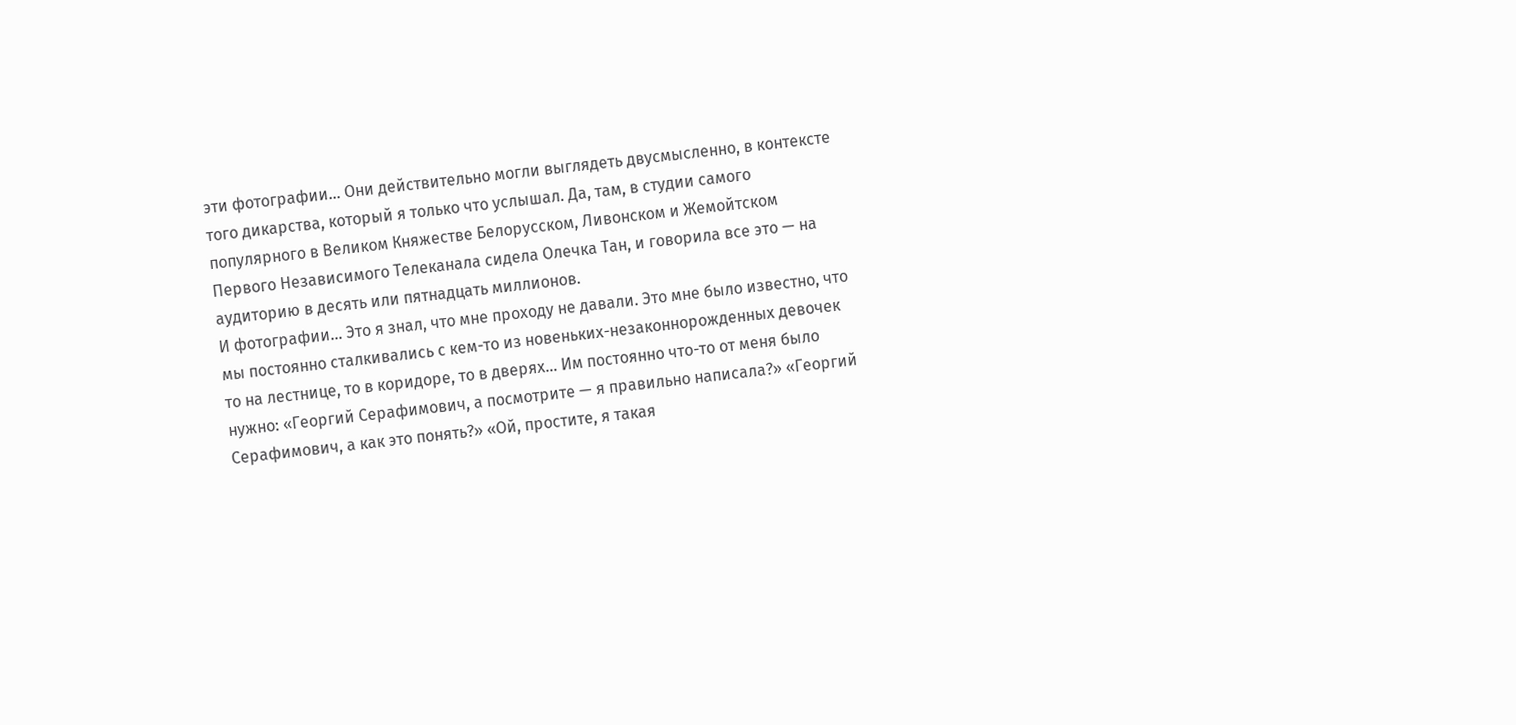эти фотографии… Они действительно могли выглядеть двусмысленно, в контексте того дикарства, который я только что услышал. Да, там, в студии самого популярного в Великом Княжестве Белорусском, Ливонском и Жемойтском Первого Независимого Телеканала сидела Олечка Тан, и говорила все это — на аудиторию в десять или пятнадцать миллионов.
И фотографии… Это я знал, что мне проходу не давали. Это мне было известно, что мы постоянно сталкивались с кем-то из новеньких-незаконнорожденных девочек то на лестнице, то в коридоре, то в дверях… Им постоянно что-то от меня было нужно: «Георгий Серафимович, а посмотрите — я правильно написала?» «Георгий Серафимович, а как это понять?» «Ой, простите, я такая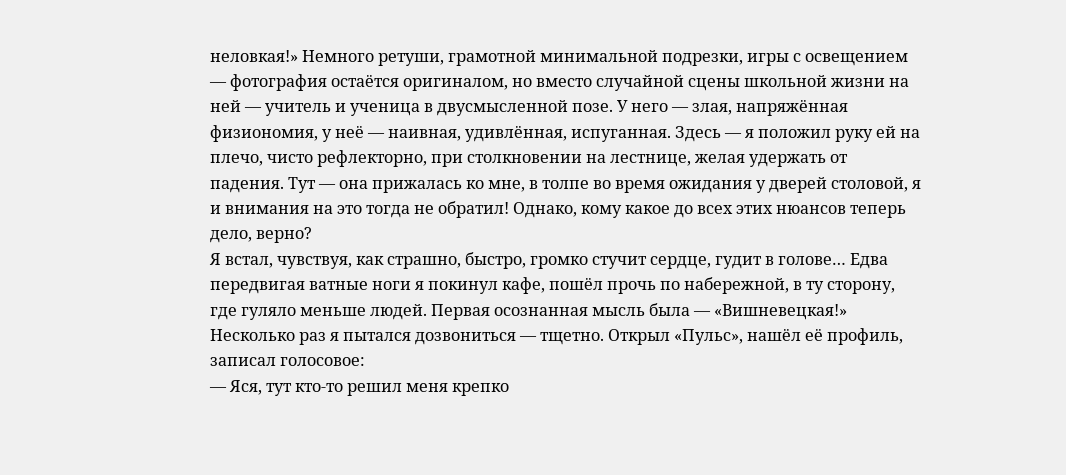неловкая!» Немного ретуши, грамотной минимальной подрезки, игры с освещением — фотография остаётся оригиналом, но вместо случайной сцены школьной жизни на ней — учитель и ученица в двусмысленной позе. У него — злая, напряжённая физиономия, у неё — наивная, удивлённая, испуганная. Здесь — я положил руку ей на плечо, чисто рефлекторно, при столкновении на лестнице, желая удержать от падения. Тут — она прижалась ко мне, в толпе во время ожидания у дверей столовой, я и внимания на это тогда не обратил! Однако, кому какое до всех этих нюансов теперь дело, верно?
Я встал, чувствуя, как страшно, быстро, громко стучит сердце, гудит в голове… Едва передвигая ватные ноги я покинул кафе, пошёл прочь по набережной, в ту сторону, где гуляло меньше людей. Первая осознанная мысль была — «Вишневецкая!» Несколько раз я пытался дозвониться — тщетно. Открыл «Пульс», нашёл её профиль, записал голосовое:
— Яся, тут кто-то решил меня крепко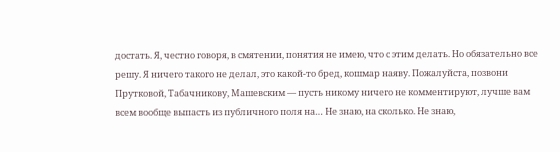достать. Я, честно говоря, в смятении, понятия не имею, что с этим делать. Но обязательно все решу. Я ничего такого не делал, это какой-то бред, кошмар наяву. Пожалуйста, позвони Прутковой, Табачникову, Машевским — пусть никому ничего не комментируют, лучше вам всем вообще выпасть из публичного поля на… Не знаю, на сколько. Не знаю,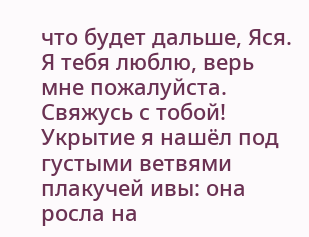что будет дальше, Яся. Я тебя люблю, верь мне пожалуйста. Свяжусь с тобой!
Укрытие я нашёл под густыми ветвями плакучей ивы: она росла на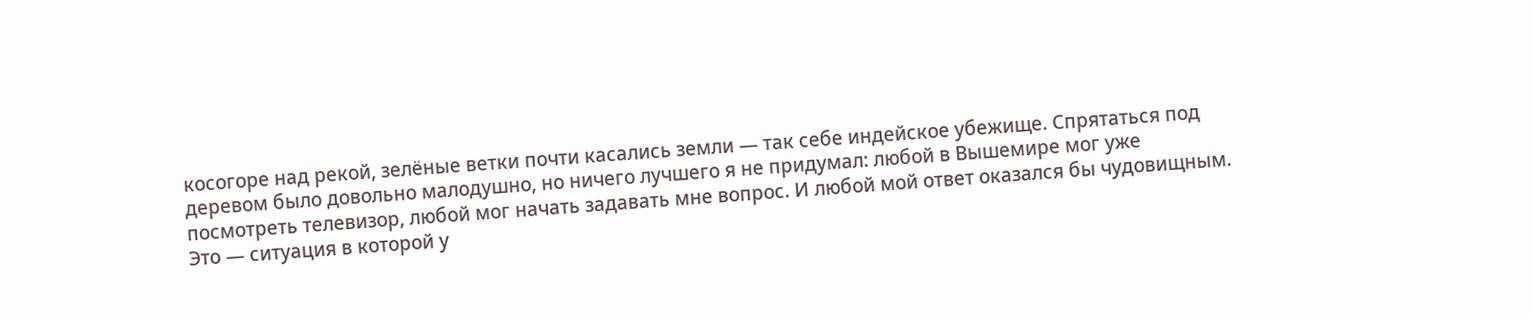косогоре над рекой, зелёные ветки почти касались земли — так себе индейское убежище. Спрятаться под деревом было довольно малодушно, но ничего лучшего я не придумал: любой в Вышемире мог уже посмотреть телевизор, любой мог начать задавать мне вопрос. И любой мой ответ оказался бы чудовищным. Это — ситуация в которой у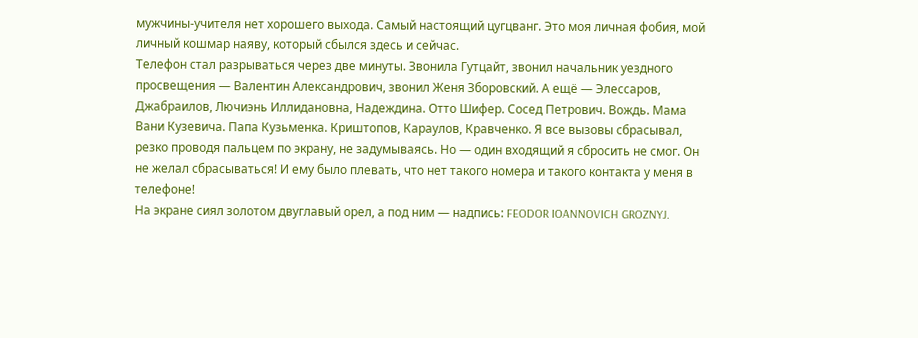мужчины-учителя нет хорошего выхода. Самый настоящий цугцванг. Это моя личная фобия, мой личный кошмар наяву, который сбылся здесь и сейчас.
Телефон стал разрываться через две минуты. Звонила Гутцайт, звонил начальник уездного просвещения — Валентин Александрович, звонил Женя Зборовский. А ещё — Элессаров, Джабраилов, Лючиэнь Иллидановна, Надеждина. Отто Шифер. Сосед Петрович. Вождь. Мама Вани Кузевича. Папа Кузьменка. Криштопов, Караулов, Кравченко. Я все вызовы сбрасывал, резко проводя пальцем по экрану, не задумываясь. Но — один входящий я сбросить не смог. Он не желал сбрасываться! И ему было плевать, что нет такого номера и такого контакта у меня в телефоне!
На экране сиял золотом двуглавый орел, а под ним — надпись: FEODOR IOANNOVICH GROZNYJ.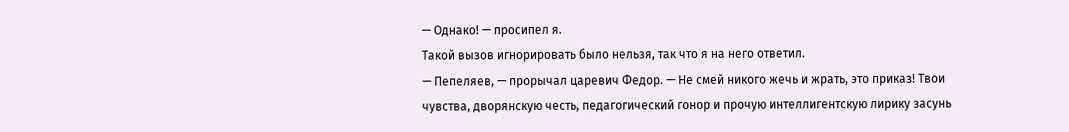— Однако! — просипел я.
Такой вызов игнорировать было нельзя, так что я на него ответил.
— Пепеляев, — прорычал царевич Федор. — Не смей никого жечь и жрать, это приказ! Твои чувства, дворянскую честь, педагогический гонор и прочую интеллигентскую лирику засунь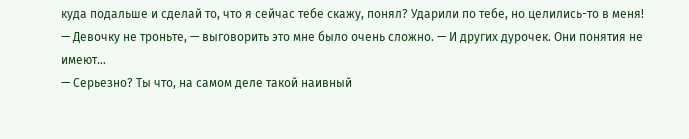куда подальше и сделай то, что я сейчас тебе скажу, понял? Ударили по тебе, но целились-то в меня!
— Девочку не троньте, — выговорить это мне было очень сложно. — И других дурочек. Они понятия не имеют…
— Серьезно? Ты что, на самом деле такой наивный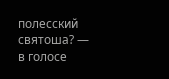полесский святоша? — в голосе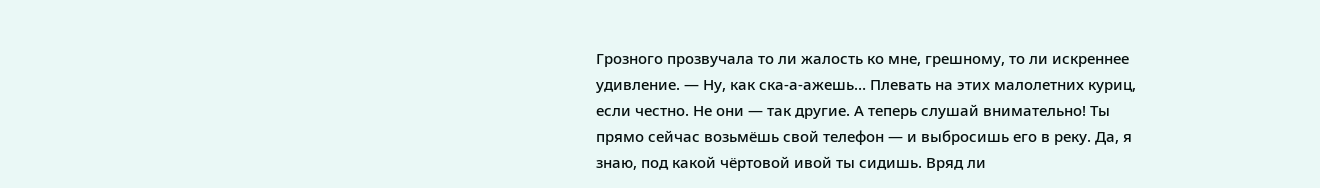Грозного прозвучала то ли жалость ко мне, грешному, то ли искреннее удивление. — Ну, как ска-а-ажешь… Плевать на этих малолетних куриц, если честно. Не они — так другие. А теперь слушай внимательно! Ты прямо сейчас возьмёшь свой телефон — и выбросишь его в реку. Да, я знаю, под какой чёртовой ивой ты сидишь. Вряд ли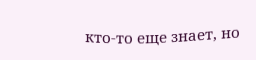кто-то еще знает, но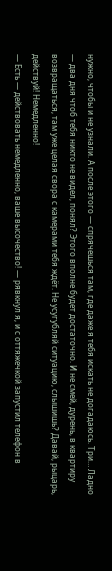нужно, чтобы и не узнали. А после этого — спрячешься там, где даже я тебя искать не догадаюсь. Три… Ладно — два дня чтоб тебя никто не видел, понял? Этого вполне будет достаточно. И не смей, дурень, в квартиру возвращаться, там уже целая свора с камерами тебя ждёт. Не усугубляй ситуацию, слышишь? Давай, рыцарь, действуй! Немедленно!
— Есть — действовать немедленно, ваше высочество! — рявкнул я, и с оттяжечкой запустил телефон в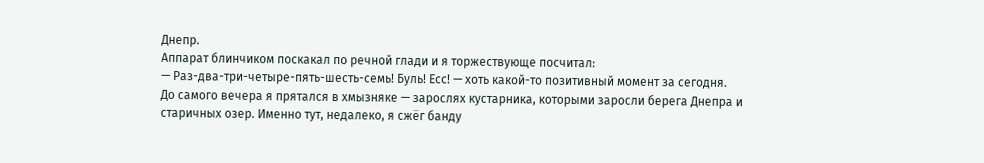Днепр.
Аппарат блинчиком поскакал по речной глади и я торжествующе посчитал:
— Раз-два-три-четыре-пять-шесть-семь! Буль! Есс! — хоть какой-то позитивный момент за сегодня.
До самого вечера я прятался в хмызняке — зарослях кустарника, которыми заросли берега Днепра и старичных озер. Именно тут, недалеко, я сжёг банду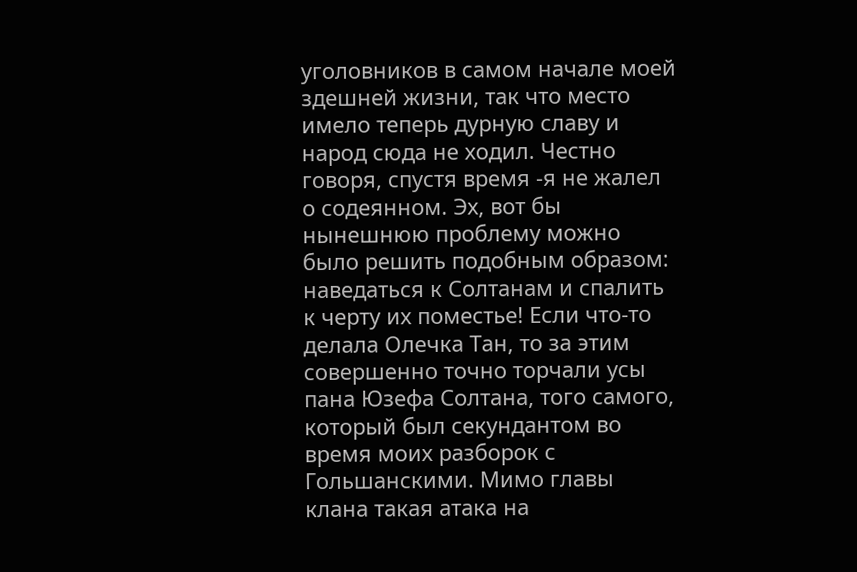уголовников в самом начале моей здешней жизни, так что место имело теперь дурную славу и народ сюда не ходил. Честно говоря, спустя время -я не жалел о содеянном. Эх, вот бы нынешнюю проблему можно было решить подобным образом: наведаться к Солтанам и спалить к черту их поместье! Если что-то делала Олечка Тан, то за этим совершенно точно торчали усы пана Юзефа Солтана, того самого, который был секундантом во время моих разборок с Гольшанскими. Мимо главы клана такая атака на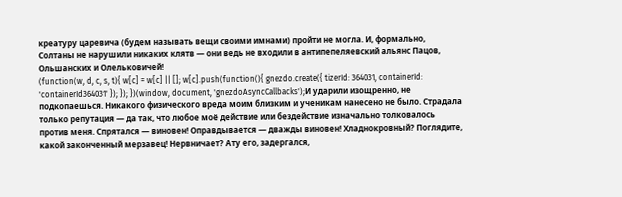креатуру царевича (будем называть вещи своими имнами) пройти не могла. И, формально, Солтаны не нарушили никаких клятв — они ведь не входили в антипепеляевский альянс Пацов, Ольшанских и Олельковичей!
(function(w, d, c, s, t){ w[c] = w[c] || []; w[c].push(function(){ gnezdo.create({ tizerId: 364031, containerId: 'containerId364031' }); }); })(window, document, 'gnezdoAsyncCallbacks');И ударили изощренно, не подкопаешься. Никакого физического вреда моим близким и ученикам нанесено не было. Страдала только репутация — да так, что любое моё действие или бездействие изначально толковалось против меня. Спрятался — виновен! Оправдывается — дважды виновен! Хладнокровный? Поглядите, какой законченный мерзавец! Нервничает? Ату его, задергался,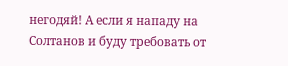негодяй! А если я нападу на Солтанов и буду требовать от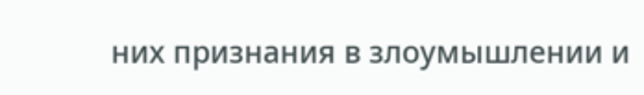них признания в злоумышлении и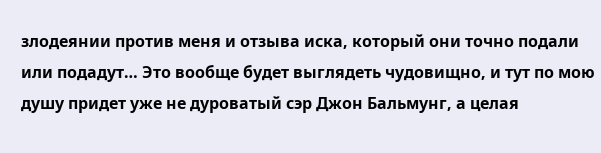злодеянии против меня и отзыва иска, который они точно подали или подадут… Это вообще будет выглядеть чудовищно, и тут по мою душу придет уже не дуроватый сэр Джон Бальмунг, а целая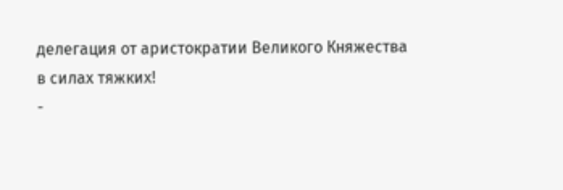делегация от аристократии Великого Княжества в силах тяжких!
-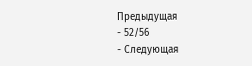Предыдущая
- 52/56
- Следующая